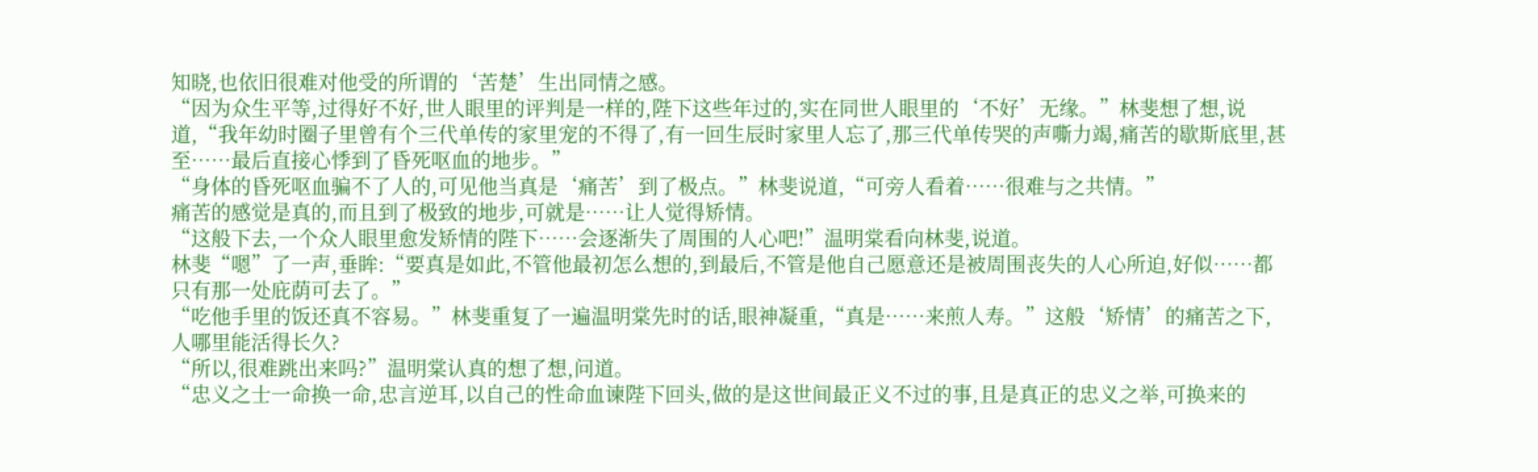知晓,也依旧很难对他受的所谓的‘苦楚’生出同情之感。
“因为众生平等,过得好不好,世人眼里的评判是一样的,陛下这些年过的,实在同世人眼里的‘不好’无缘。”林斐想了想,说道,“我年幼时圈子里曾有个三代单传的家里宠的不得了,有一回生辰时家里人忘了,那三代单传哭的声嘶力竭,痛苦的歇斯底里,甚至……最后直接心悸到了昏死呕血的地步。”
“身体的昏死呕血骗不了人的,可见他当真是‘痛苦’到了极点。”林斐说道,“可旁人看着……很难与之共情。”
痛苦的感觉是真的,而且到了极致的地步,可就是……让人觉得矫情。
“这般下去,一个众人眼里愈发矫情的陛下……会逐渐失了周围的人心吧!”温明棠看向林斐,说道。
林斐“嗯”了一声,垂眸:“要真是如此,不管他最初怎么想的,到最后,不管是他自己愿意还是被周围丧失的人心所迫,好似……都只有那一处庇荫可去了。”
“吃他手里的饭还真不容易。”林斐重复了一遍温明棠先时的话,眼神凝重,“真是……来煎人寿。”这般‘矫情’的痛苦之下,人哪里能活得长久?
“所以,很难跳出来吗?”温明棠认真的想了想,问道。
“忠义之士一命换一命,忠言逆耳,以自己的性命血谏陛下回头,做的是这世间最正义不过的事,且是真正的忠义之举,可换来的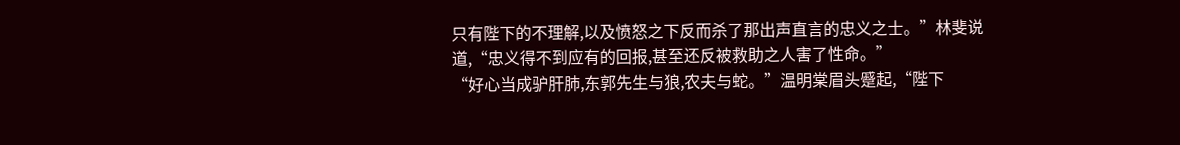只有陛下的不理解,以及愤怒之下反而杀了那出声直言的忠义之士。”林斐说道,“忠义得不到应有的回报,甚至还反被救助之人害了性命。”
“好心当成驴肝肺,东郭先生与狼,农夫与蛇。”温明棠眉头蹙起,“陛下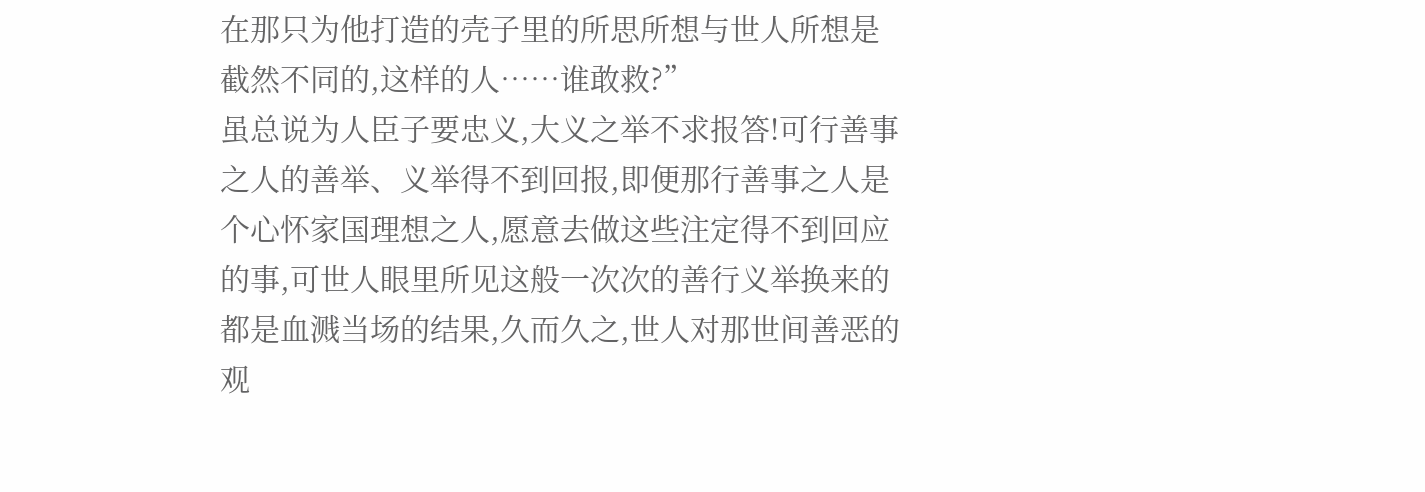在那只为他打造的壳子里的所思所想与世人所想是截然不同的,这样的人……谁敢救?”
虽总说为人臣子要忠义,大义之举不求报答!可行善事之人的善举、义举得不到回报,即便那行善事之人是个心怀家国理想之人,愿意去做这些注定得不到回应的事,可世人眼里所见这般一次次的善行义举换来的都是血溅当场的结果,久而久之,世人对那世间善恶的观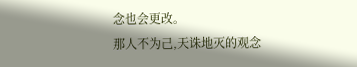念也会更改。
那人不为己,天诛地灭的观念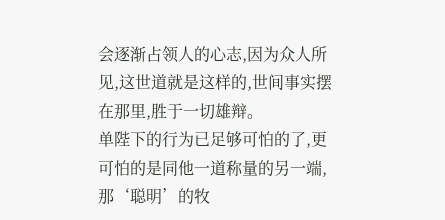会逐渐占领人的心志,因为众人所见,这世道就是这样的,世间事实摆在那里,胜于一切雄辩。
单陛下的行为已足够可怕的了,更可怕的是同他一道称量的另一端,那‘聪明’的牧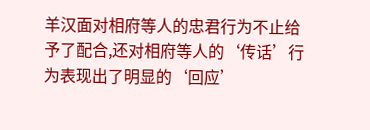羊汉面对相府等人的忠君行为不止给予了配合,还对相府等人的‘传话’行为表现出了明显的‘回应’